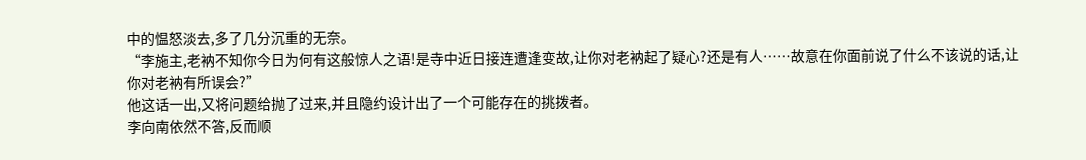中的愠怒淡去,多了几分沉重的无奈。
“李施主,老衲不知你今日为何有这般惊人之语!是寺中近日接连遭逢变故,让你对老衲起了疑心?还是有人……故意在你面前说了什么不该说的话,让你对老衲有所误会?”
他这话一出,又将问题给抛了过来,并且隐约设计出了一个可能存在的挑拨者。
李向南依然不答,反而顺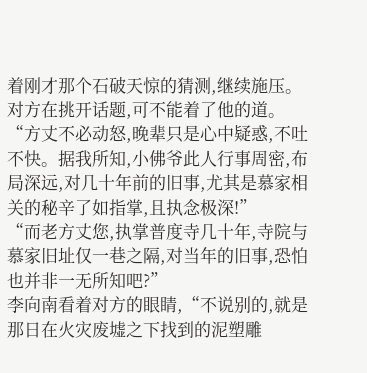着刚才那个石破天惊的猜测,继续施压。
对方在挑开话题,可不能着了他的道。
“方丈不必动怒,晚辈只是心中疑惑,不吐不快。据我所知,小佛爷此人行事周密,布局深远,对几十年前的旧事,尤其是慕家相关的秘辛了如指掌,且执念极深!”
“而老方丈您,执掌普度寺几十年,寺院与慕家旧址仅一巷之隔,对当年的旧事,恐怕也并非一无所知吧?”
李向南看着对方的眼睛,“不说别的,就是那日在火灾废墟之下找到的泥塑雕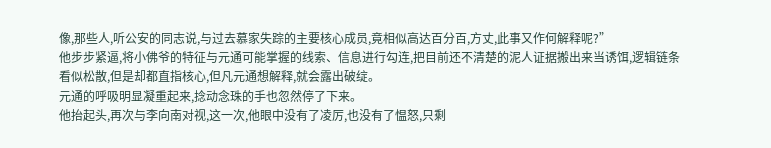像,那些人,听公安的同志说,与过去慕家失踪的主要核心成员,竟相似高达百分百,方丈,此事又作何解释呢?”
他步步紧逼,将小佛爷的特征与元通可能掌握的线索、信息进行勾连,把目前还不清楚的泥人证据搬出来当诱饵,逻辑链条看似松散,但是却都直指核心,但凡元通想解释,就会露出破绽。
元通的呼吸明显凝重起来,捻动念珠的手也忽然停了下来。
他抬起头,再次与李向南对视,这一次,他眼中没有了凌厉,也没有了愠怒,只剩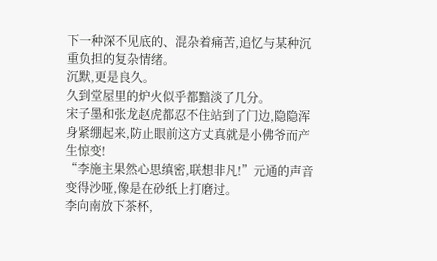下一种深不见底的、混杂着痛苦,追忆与某种沉重负担的复杂情绪。
沉默,更是良久。
久到堂屋里的炉火似乎都黯淡了几分。
宋子墨和张龙赵虎都忍不住站到了门边,隐隐浑身紧绷起来,防止眼前这方丈真就是小佛爷而产生惊变!
“李施主果然心思缜密,联想非凡!”元通的声音变得沙哑,像是在砂纸上打磨过。
李向南放下茶杯,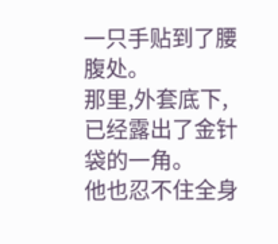一只手贴到了腰腹处。
那里,外套底下,已经露出了金针袋的一角。
他也忍不住全身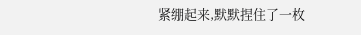紧绷起来,默默捏住了一枚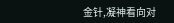金针,凝神看向对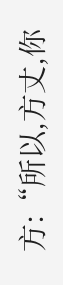方:“所以,方丈,你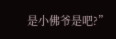是小佛爷是吧?”